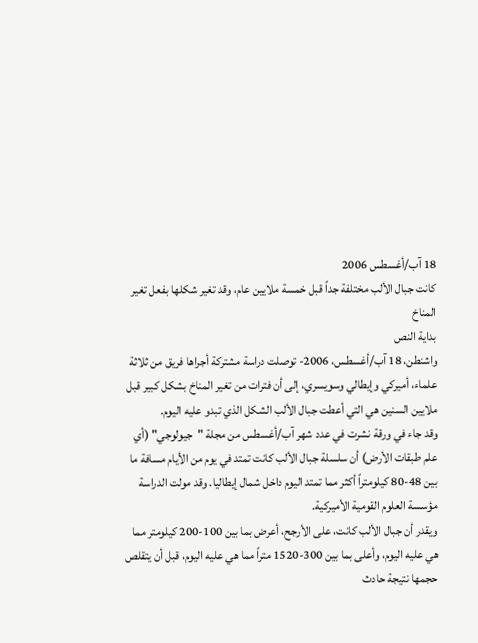18 آب/أغسطس 2006
كانت جبال الألب مختلفة جداً قبل خمسة ملايين عام، وقد تغير شكلها بفعل تغير المناخ
بداية النص
واشنطن، 18 آب/أغسطس، 2006- توصلت دراسة مشتركة أجراها فريق من ثلاثة علماء، أميركي وإيطالي وسويسري، إلى أن فترات من تغير المناخ بشكل كبير قبل ملايين السنين هي التي أعطت جبال الألب الشكل الذي تبدو عليه اليوم.
وقد جاء في ورقة نشرت في عدد شهر آب/أغسطس من مجلة "جيولوجي" (أي علم طبقات الأرض) أن سلسلة جبال الألب كانت تمتد في يوم من الأيام مسافة ما بين 48-80 كيلومتراً أكثر مما تمتد اليوم داخل شمال إيطاليا. وقد مولت الدراسة مؤسسة العلوم القومية الأميركية.
ويقدر أن جبال الألب كانت، على الأرجح، أعرض بما بين 100-200 كيلومتر مما هي عليه اليوم، وأعلى بما بين 300-1520 متراً مما هي عليه اليوم، قبل أن يتقلص حجمها نتيجة حادث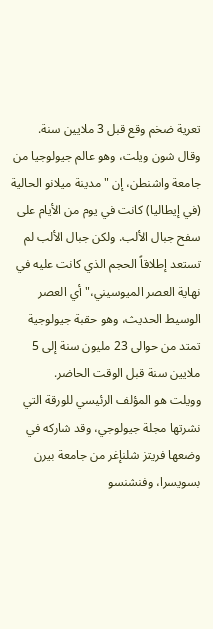تعرية ضخم وقع قبل 3 ملايين سنة.
وقال شون ويلت، وهو عالم جيولوجيا من جامعة واشنطن، إن "مدينة ميلانو الحالية (في إيطاليا) كانت في يوم من الأيام على سفح جبال الألب. ولكن جبال الألب لم تستعد إطلاقاً الحجم الذي كانت عليه في نهاية العصر الميوسيني،" أي العصر الوسيط الحديث، وهو حقبة جيولوجية تمتد من حوالى 23 مليون سنة إلى 5 ملايين سنة قبل الوقت الحاضر.
وويلت هو المؤلف الرئيسي للورقة التي نشرتها مجلة جيولوجي، وقد شاركه في وضعها فريتز شلنإغر من جامعة بيرن بسويسرا، وفنشنسو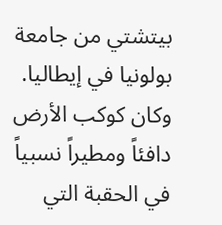بيتشتي من جامعة بولونيا في إيطاليا.
وكان كوكب الأرض دافئاً ومطيراً نسبياً في الحقبة التي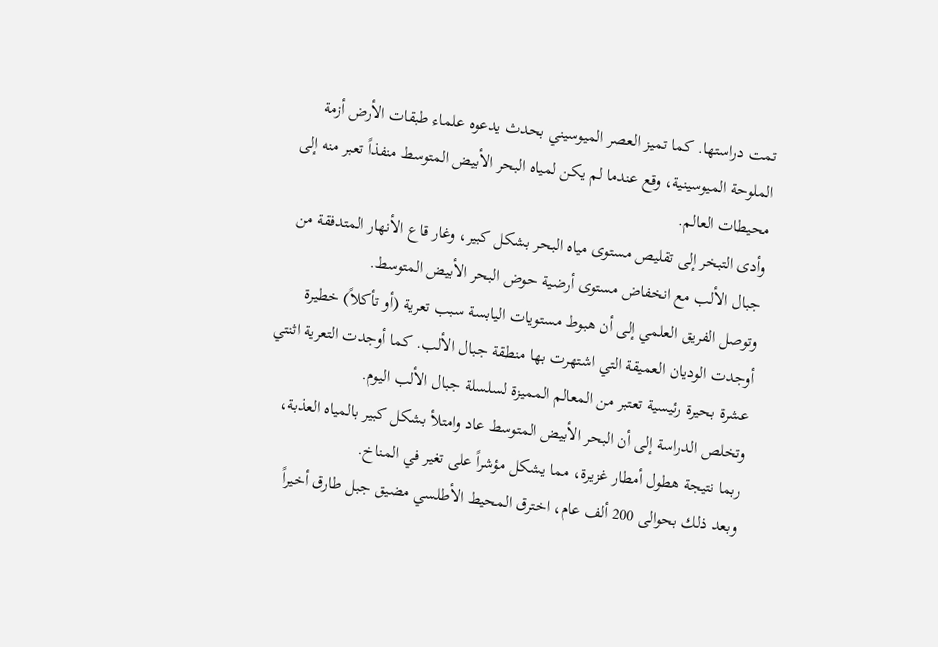تمت دراستها. كما تميز العصر الميوسيني بحدث يدعوه علماء طبقات الأرض أزمة الملوحة الميوسينية، وقع عندما لم يكن لمياه البحر الأبيض المتوسط منفذاً تعبر منه إلى محيطات العالم.
وأدى التبخر إلى تقليص مستوى مياه البحر بشكل كبير، وغار قاع الأنهار المتدفقة من جبال الألب مع انخفاض مستوى أرضية حوض البحر الأبيض المتوسط.
وتوصل الفريق العلمي إلى أن هبوط مستويات اليابسة سبب تعرية (أو تأكلاً) خطيرة أوجدت الوديان العميقة التي اشتهرت بها منطقة جبال الألب. كما أوجدت التعرية اثنتي عشرة بحيرة رئيسية تعتبر من المعالم المميزة لسلسلة جبال الألب اليوم.
وتخلص الدراسة إلى أن البحر الأبيض المتوسط عاد وامتلأ بشكل كبير بالمياه العذبة، ربما نتيجة هطول أمطار غزيرة، مما يشكل مؤشراً على تغير في المناخ.
وبعد ذلك بحوالى 200 ألف عام، اخترق المحيط الأطلسي مضيق جبل طارق أخيراً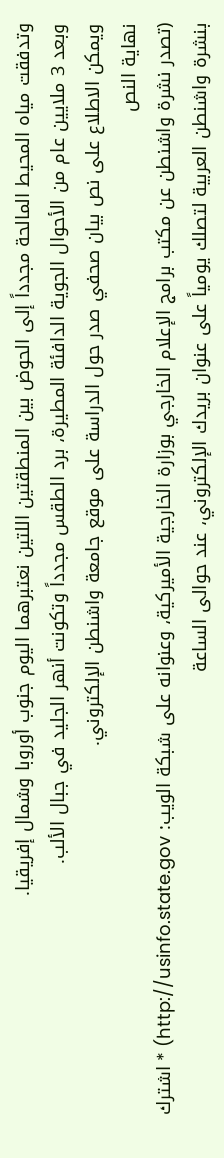وتدفقت مياه المحيط المالحة مجدداً إلى الحوض بين المنطقتين اللتين نعتبرهما اليوم جنوب أوروبا وشمال إفريقيا.
وبعد 3 ملايين عام من الأحوال الجوية الدافئة المطيرة، برد الطقس مجدداً وتكونت أنهر الجليد في جبال الألب.
ويمكن الاطلاع على نص بيان صحفي صدر حول الدراسة على موقع جامعة واشنطن الإلكتروني.
نهاية النص
(تصدر نشرة واشنطن عن مكتب برامج الإعلام الخارجي بوزارة الخارجية الأميركية، وعنوانه على شبكة الويب: http://usinfo.state.gov) * اشترك بنشرة واشنطن العربية لتصلك يومياً على عنوان بريدك الإلكتروني، عند حوالى الساعة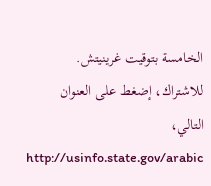الخامسة بتوقيت غرينيتش. للاشتراك، إضغط على العنوان التالي، http://usinfo.state.gov/arabic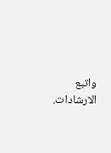واتبع الارشادات.